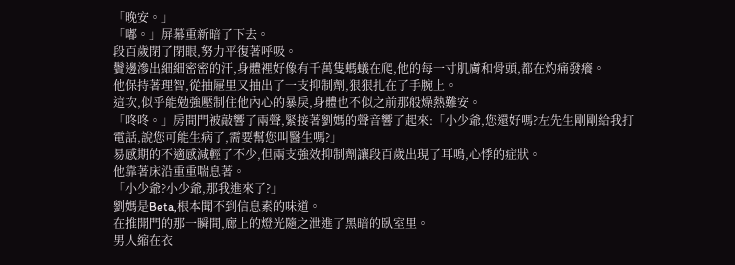「晚安。」
「嘟。」屏幕重新暗了下去。
段百歲閉了閉眼,努力平復著呼吸。
鬢邊滲出細細密密的汗,身體裡好像有千萬隻螞蟻在爬,他的每一寸肌膚和骨頭,都在灼痛發癢。
他保持著理智,從抽屜里又抽出了一支抑制劑,狠狠扎在了手腕上。
這次,似乎能勉強壓制住他內心的暴戾,身體也不似之前那般燥熱難安。
「咚咚。」房間門被敲響了兩聲,緊接著劉媽的聲音響了起來:「小少爺,您還好嗎?左先生剛剛給我打電話,說您可能生病了,需要幫您叫醫生嗎?」
易感期的不適感減輕了不少,但兩支強效抑制劑讓段百歲出現了耳鳴,心悸的症狀。
他靠著床沿重重喘息著。
「小少爺?小少爺,那我進來了?」
劉媽是Beta,根本聞不到信息素的味道。
在推開門的那一瞬間,廊上的燈光隨之泄進了黑暗的臥室里。
男人縮在衣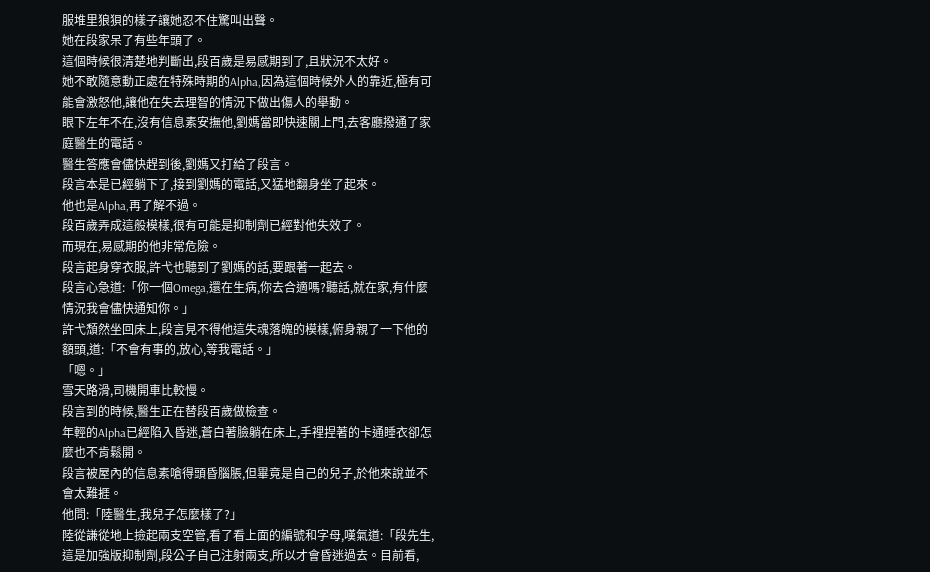服堆里狼狽的樣子讓她忍不住驚叫出聲。
她在段家呆了有些年頭了。
這個時候很清楚地判斷出,段百歲是易感期到了,且狀況不太好。
她不敢隨意動正處在特殊時期的Alpha,因為這個時候外人的靠近,極有可能會激怒他,讓他在失去理智的情況下做出傷人的舉動。
眼下左年不在,沒有信息素安撫他,劉媽當即快速關上門,去客廳撥通了家庭醫生的電話。
醫生答應會儘快趕到後,劉媽又打給了段言。
段言本是已經躺下了,接到劉媽的電話,又猛地翻身坐了起來。
他也是Alpha,再了解不過。
段百歲弄成這般模樣,很有可能是抑制劑已經對他失效了。
而現在,易感期的他非常危險。
段言起身穿衣服,許弋也聽到了劉媽的話,要跟著一起去。
段言心急道:「你一個Omega,還在生病,你去合適嗎?聽話,就在家,有什麼情況我會儘快通知你。」
許弋頹然坐回床上,段言見不得他這失魂落魄的模樣,俯身親了一下他的額頭,道:「不會有事的,放心,等我電話。」
「嗯。」
雪天路滑,司機開車比較慢。
段言到的時候,醫生正在替段百歲做檢查。
年輕的Alpha已經陷入昏迷,蒼白著臉躺在床上,手裡捏著的卡通睡衣卻怎麼也不肯鬆開。
段言被屋內的信息素嗆得頭昏腦脹,但畢竟是自己的兒子,於他來說並不會太難捱。
他問:「陸醫生,我兒子怎麼樣了?」
陸從謙從地上撿起兩支空管,看了看上面的編號和字母,嘆氣道:「段先生,這是加強版抑制劑,段公子自己注射兩支,所以才會昏迷過去。目前看,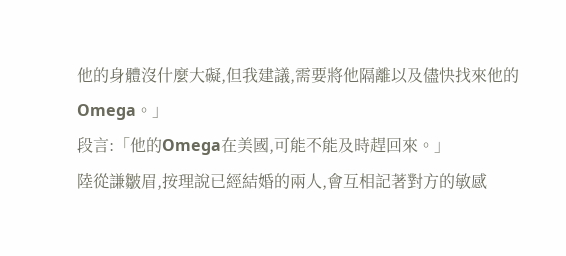他的身體沒什麼大礙,但我建議,需要將他隔離以及儘快找來他的Omega。」
段言:「他的Omega在美國,可能不能及時趕回來。」
陸從謙皺眉,按理說已經結婚的兩人,會互相記著對方的敏感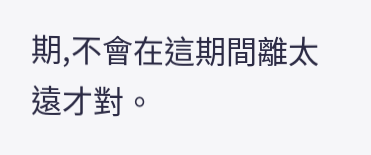期,不會在這期間離太遠才對。